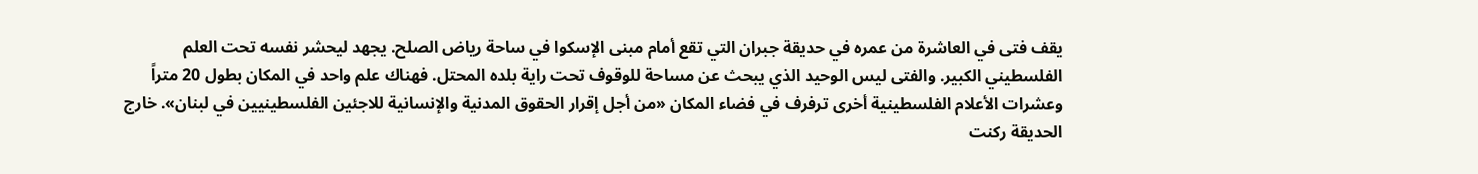يقف فتى في العاشرة من عمره في حديقة جبران التي تقع أمام مبنى الإسكوا في ساحة رياض الصلح. يجهد ليحشر نفسه تحت العلم الفلسطيني الكبير. والفتى ليس الوحيد الذي يبحث عن مساحة للوقوف تحت راية بلده المحتل. فهناك علم واحد في المكان بطول 20 متراً وعشرات الأعلام الفلسطينية أخرى ترفرف في فضاء المكان «من أجل إقرار الحقوق المدنية والإنسانية للاجئين الفلسطينيين في لبنان». خارج الحديقة ركنت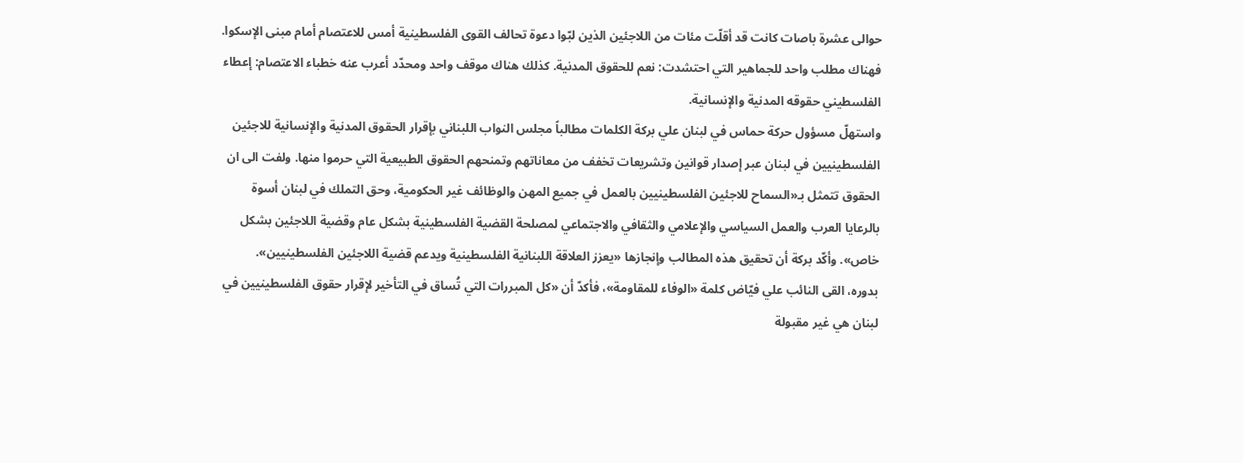حوالى عشرة باصات كانت قد أقلّت مئات من اللاجئين الذين لبّوا دعوة تحالف القوى الفلسطينية أمس للاعتصام أمام مبنى الإسكوا. فهناك مطلب واحد للجماهير التي احتشدت: نعم للحقوق المدنية. كذلك هناك موقف واحد ومحدّد أعرب عنه خطباء الاعتصام: إعطاء الفلسطيني حقوقه المدنية والإنسانية.
واستهلّ مسؤول حركة حماس في لبنان علي بركة الكلمات مطالباً مجلس النواب اللبناني بإقرار الحقوق المدنية والإنسانية للاجئين الفلسطينيين في لبنان عبر إصدار قوانين وتشريعات تخفف من معاناتهم وتمنحهم الحقوق الطبيعية التي حرموا منها. ولفت الى ان الحقوق تتمثل بـ«السماح للاجئين الفلسطينيين بالعمل في جميع المهن والوظائف غير الحكومية، وحق التملك في لبنان أسوة بالرعايا العرب والعمل السياسي والإعلامي والثقافي والاجتماعي لمصلحة القضية الفلسطينية بشكل عام وقضية اللاجئين بشكل خاص». وأكّد بركة أن تحقيق هذه المطالب وإنجازها «يعزز العلاقة اللبنانية الفلسطينية ويدعم قضية اللاجئين الفلسطينيين».
بدوره، القى النائب علي فيّاض كلمة «الوفاء للمقاومة»، فأكدّ أن «كل المبررات التي تُساق في التأخير لإقرار حقوق الفلسطينيين في لبنان هي غير مقبولة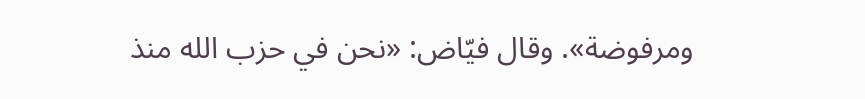ومرفوضة». وقال فيّاض: «نحن في حزب الله منذ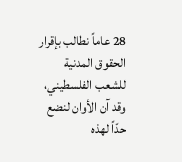28 عاماً نطالب بإقرار الحقوق المدنية للشعب الفلسطيني، وقد آن الأوان لنضع حدّاً لهذه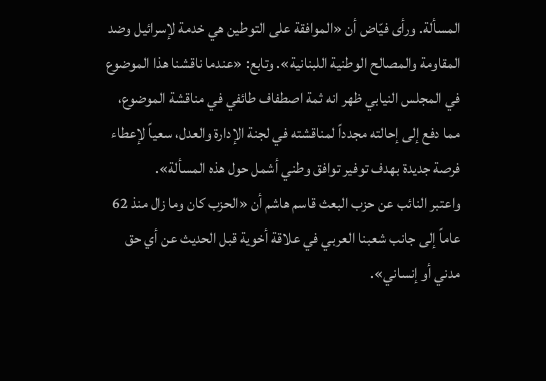المسألة. ورأى فيّاض أن «الموافقة على التوطين هي خدمة لإسرائيل وضد المقاومة والمصالح الوطنية اللبنانية». وتابع: «عندما ناقشنا هذا الموضوع في المجلس النيابي ظهر انه ثمة اصطفاف طائفي في مناقشة الموضوع، مما دفع إلى إحالته مجدداً لمناقشته في لجنة الإدارة والعدل، سعياً لإعطاء فرصة جديدة بهدف توفير توافق وطني أشمل حول هذه المسألة».
واعتبر النائب عن حزب البعث قاسم هاشم أن «الحزب كان وما زال منذ 62 عاماً إلى جانب شعبنا العربي في علاقة أخوية قبل الحديث عن أي حق مدني أو إنساني».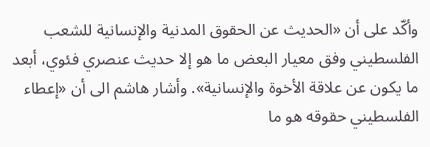وأكّد على أن «الحديث عن الحقوق المدنية والإنسانية للشعب الفلسطيني وفق معيار البعض ما هو إلا حديث عنصري فئوي، أبعد ما يكون عن علاقة الأخوة والإنسانية». وأشار هاشم الى أن «إعطاء الفلسطيني حقوقه هو ما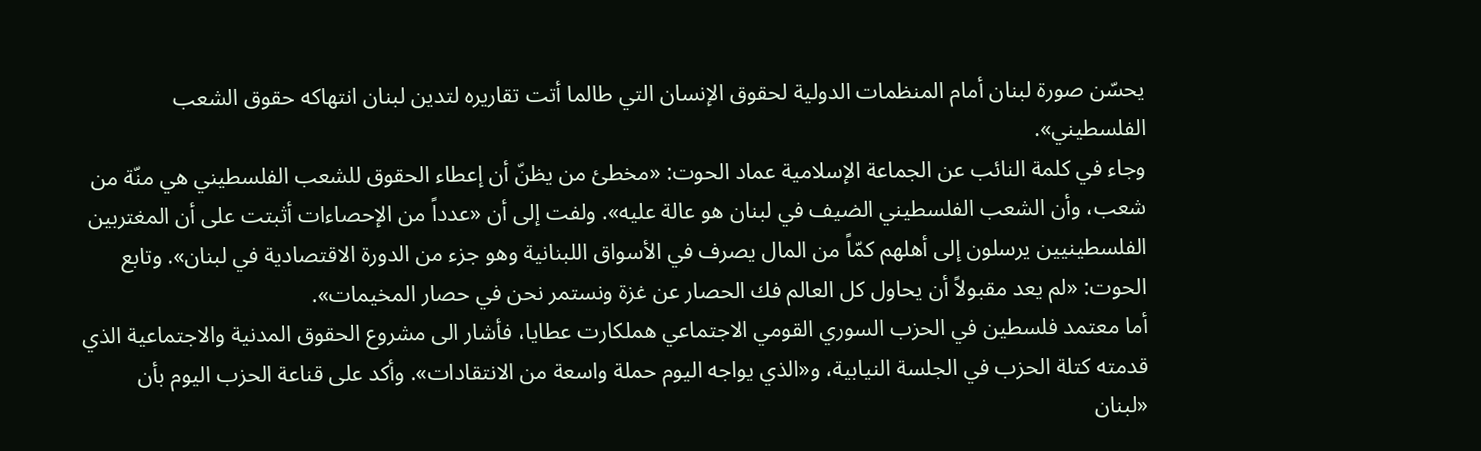يحسّن صورة لبنان أمام المنظمات الدولية لحقوق الإنسان التي طالما أتت تقاريره لتدين لبنان انتهاكه حقوق الشعب الفلسطيني».
وجاء في كلمة النائب عن الجماعة الإسلامية عماد الحوت: «مخطئ من يظنّ أن إعطاء الحقوق للشعب الفلسطيني هي منّة من شعب، وأن الشعب الفلسطيني الضيف في لبنان هو عالة عليه». ولفت إلى أن «عدداً من الإحصاءات أثبتت على أن المغتربين الفلسطينيين يرسلون إلى أهلهم كمّاً من المال يصرف في الأسواق اللبنانية وهو جزء من الدورة الاقتصادية في لبنان». وتابع الحوت: «لم يعد مقبولاً أن يحاول كل العالم فك الحصار عن غزة ونستمر نحن في حصار المخيمات».
أما معتمد فلسطين في الحزب السوري القومي الاجتماعي هملكارت عطايا، فأشار الى مشروع الحقوق المدنية والاجتماعية الذي قدمته كتلة الحزب في الجلسة النيابية، و«الذي يواجه اليوم حملة واسعة من الانتقادات». وأكد على قناعة الحزب اليوم بأن «لبنان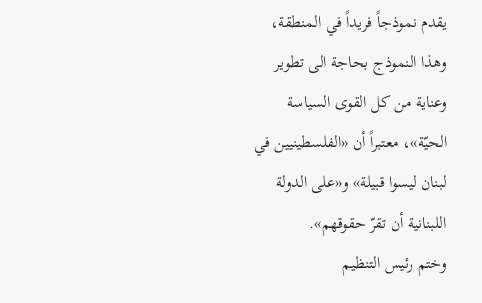يقدم نموذجاً فريداً في المنطقة، وهذا النموذج بحاجة الى تطوير وعناية من كل القوى السياسة الحيّة»، معتبراً أن «الفلسطينيين في لبنان ليسوا قبيلة» و«على الدولة اللبنانية أن تقرّ حقوقهم».
وختم رئيس التنظيم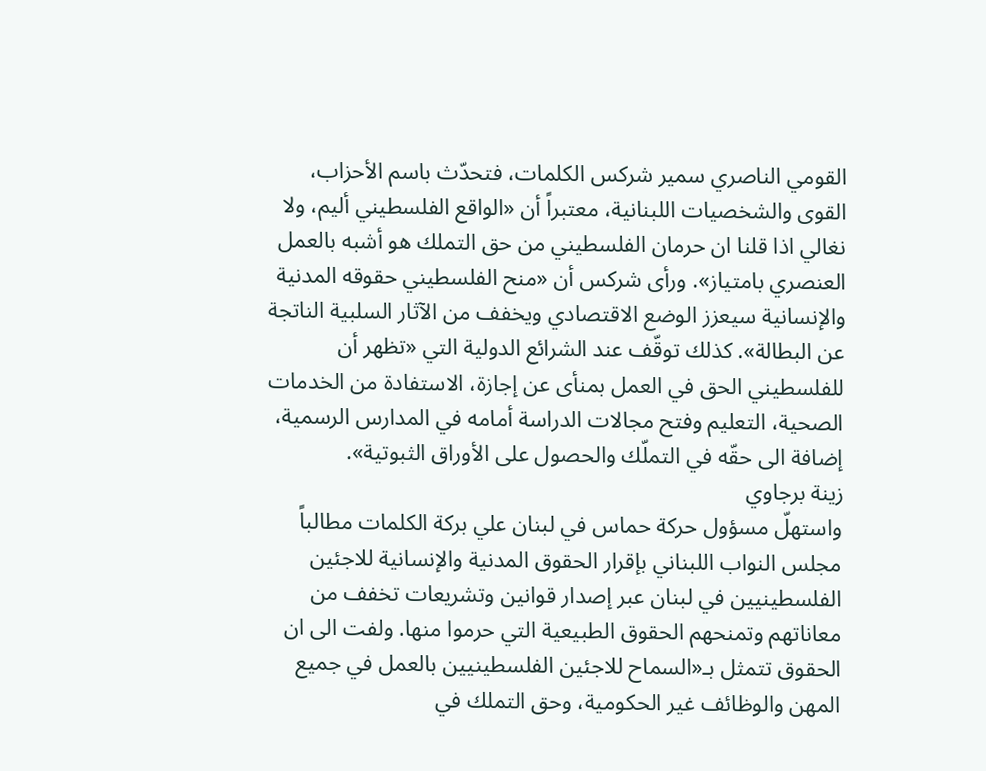القومي الناصري سمير شركس الكلمات، فتحدّث باسم الأحزاب، القوى والشخصيات اللبنانية، معتبراً أن «الواقع الفلسطيني أليم، ولا نغالي اذا قلنا ان حرمان الفلسطيني من حق التملك هو أشبه بالعمل العنصري بامتياز». ورأى شركس أن «منح الفلسطيني حقوقه المدنية والإنسانية سيعزز الوضع الاقتصادي ويخفف من الآثار السلبية الناتجة عن البطالة». كذلك توقّف عند الشرائع الدولية التي «تظهر أن للفلسطيني الحق في العمل بمنأى عن إجازة، الاستفادة من الخدمات الصحية، التعليم وفتح مجالات الدراسة أمامه في المدارس الرسمية، إضافة الى حقّه في التملّك والحصول على الأوراق الثبوتية».
زينة برجاوي
واستهلّ مسؤول حركة حماس في لبنان علي بركة الكلمات مطالباً مجلس النواب اللبناني بإقرار الحقوق المدنية والإنسانية للاجئين الفلسطينيين في لبنان عبر إصدار قوانين وتشريعات تخفف من معاناتهم وتمنحهم الحقوق الطبيعية التي حرموا منها. ولفت الى ان الحقوق تتمثل بـ«السماح للاجئين الفلسطينيين بالعمل في جميع المهن والوظائف غير الحكومية، وحق التملك في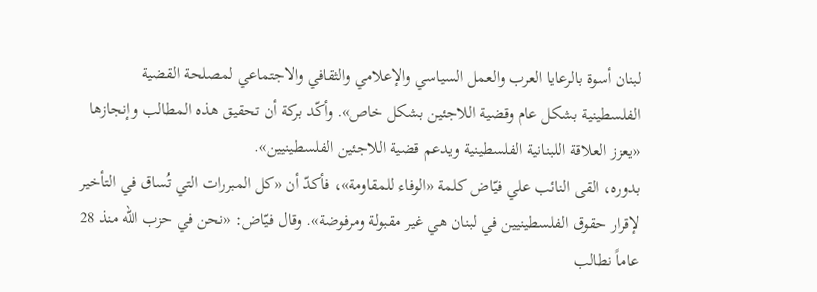لبنان أسوة بالرعايا العرب والعمل السياسي والإعلامي والثقافي والاجتماعي لمصلحة القضية الفلسطينية بشكل عام وقضية اللاجئين بشكل خاص». وأكّد بركة أن تحقيق هذه المطالب وإنجازها «يعزز العلاقة اللبنانية الفلسطينية ويدعم قضية اللاجئين الفلسطينيين».
بدوره، القى النائب علي فيّاض كلمة «الوفاء للمقاومة»، فأكدّ أن «كل المبررات التي تُساق في التأخير لإقرار حقوق الفلسطينيين في لبنان هي غير مقبولة ومرفوضة». وقال فيّاض: «نحن في حزب الله منذ 28 عاماً نطالب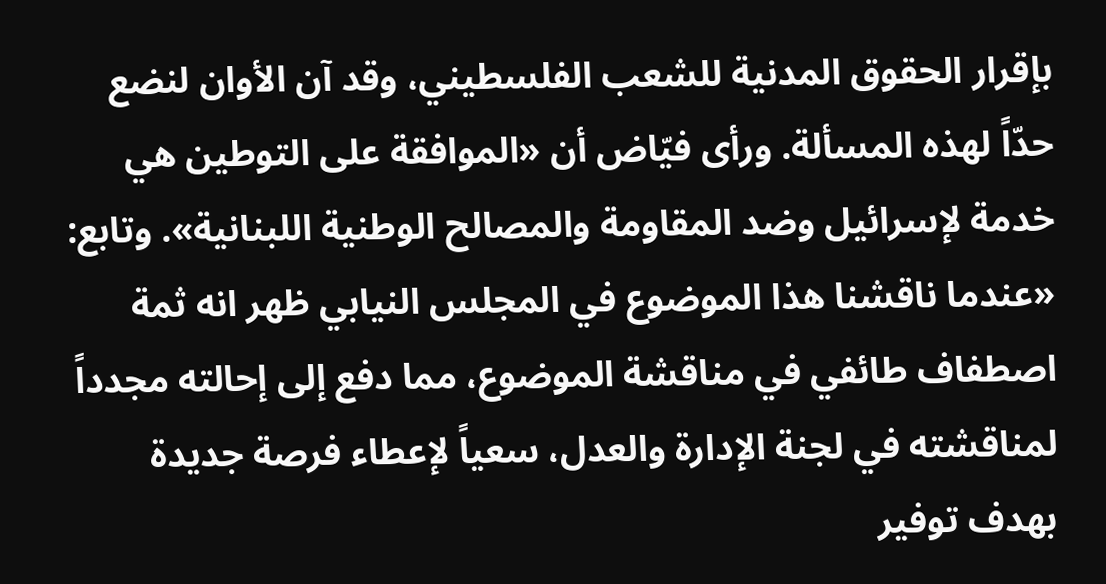بإقرار الحقوق المدنية للشعب الفلسطيني، وقد آن الأوان لنضع حدّاً لهذه المسألة. ورأى فيّاض أن «الموافقة على التوطين هي خدمة لإسرائيل وضد المقاومة والمصالح الوطنية اللبنانية». وتابع: «عندما ناقشنا هذا الموضوع في المجلس النيابي ظهر انه ثمة اصطفاف طائفي في مناقشة الموضوع، مما دفع إلى إحالته مجدداً لمناقشته في لجنة الإدارة والعدل، سعياً لإعطاء فرصة جديدة بهدف توفير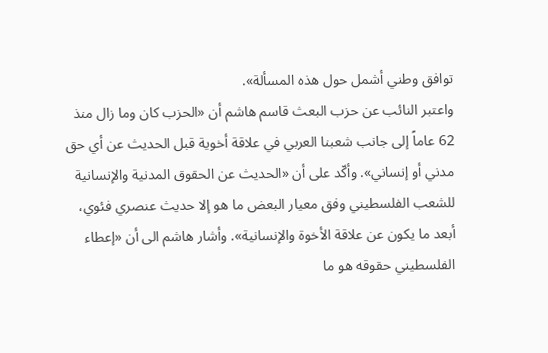توافق وطني أشمل حول هذه المسألة».
واعتبر النائب عن حزب البعث قاسم هاشم أن «الحزب كان وما زال منذ 62 عاماً إلى جانب شعبنا العربي في علاقة أخوية قبل الحديث عن أي حق مدني أو إنساني». وأكّد على أن «الحديث عن الحقوق المدنية والإنسانية للشعب الفلسطيني وفق معيار البعض ما هو إلا حديث عنصري فئوي، أبعد ما يكون عن علاقة الأخوة والإنسانية». وأشار هاشم الى أن «إعطاء الفلسطيني حقوقه هو ما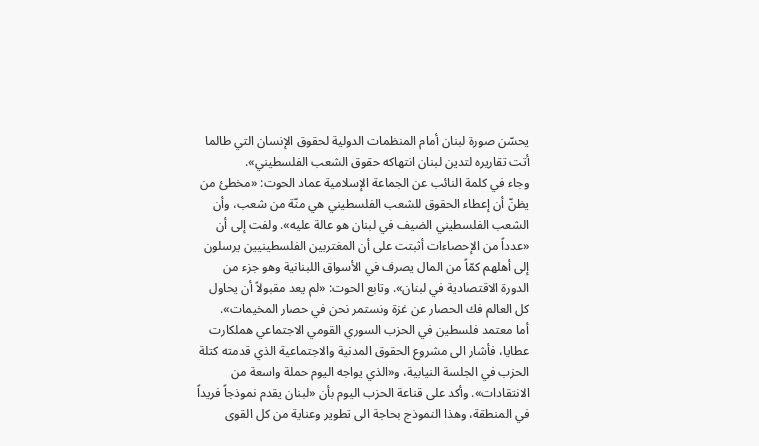يحسّن صورة لبنان أمام المنظمات الدولية لحقوق الإنسان التي طالما أتت تقاريره لتدين لبنان انتهاكه حقوق الشعب الفلسطيني».
وجاء في كلمة النائب عن الجماعة الإسلامية عماد الحوت: «مخطئ من يظنّ أن إعطاء الحقوق للشعب الفلسطيني هي منّة من شعب، وأن الشعب الفلسطيني الضيف في لبنان هو عالة عليه». ولفت إلى أن «عدداً من الإحصاءات أثبتت على أن المغتربين الفلسطينيين يرسلون إلى أهلهم كمّاً من المال يصرف في الأسواق اللبنانية وهو جزء من الدورة الاقتصادية في لبنان». وتابع الحوت: «لم يعد مقبولاً أن يحاول كل العالم فك الحصار عن غزة ونستمر نحن في حصار المخيمات».
أما معتمد فلسطين في الحزب السوري القومي الاجتماعي هملكارت عطايا، فأشار الى مشروع الحقوق المدنية والاجتماعية الذي قدمته كتلة الحزب في الجلسة النيابية، و«الذي يواجه اليوم حملة واسعة من الانتقادات». وأكد على قناعة الحزب اليوم بأن «لبنان يقدم نموذجاً فريداً في المنطقة، وهذا النموذج بحاجة الى تطوير وعناية من كل القوى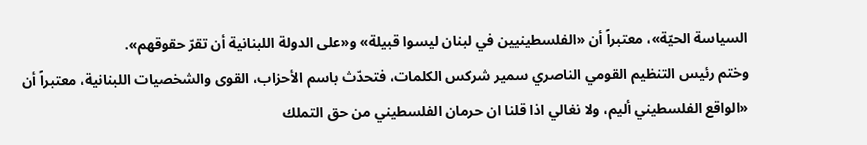السياسة الحيّة»، معتبراً أن «الفلسطينيين في لبنان ليسوا قبيلة» و«على الدولة اللبنانية أن تقرّ حقوقهم».
وختم رئيس التنظيم القومي الناصري سمير شركس الكلمات، فتحدّث باسم الأحزاب، القوى والشخصيات اللبنانية، معتبراً أن «الواقع الفلسطيني أليم، ولا نغالي اذا قلنا ان حرمان الفلسطيني من حق التملك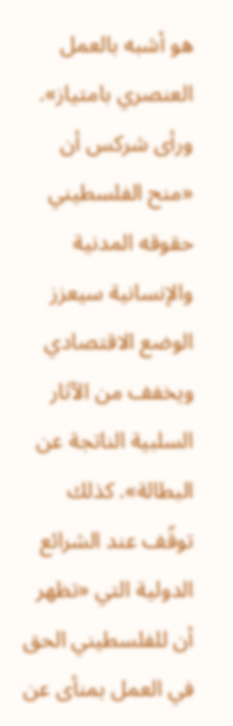هو أشبه بالعمل العنصري بامتياز». ورأى شركس أن «منح الفلسطيني حقوقه المدنية والإنسانية سيعزز الوضع الاقتصادي ويخفف من الآثار السلبية الناتجة عن البطالة». كذلك توقّف عند الشرائع الدولية التي «تظهر أن للفلسطيني الحق في العمل بمنأى عن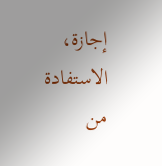إجازة، الاستفادة من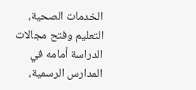الخدمات الصحية، التعليم وفتح مجالات الدراسة أمامه في المدارس الرسمية،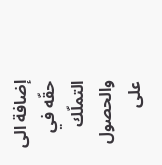إضافة الى حقّه في التملّك والحصول على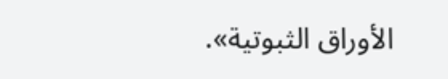الأوراق الثبوتية».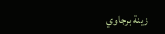زينة برجاوي